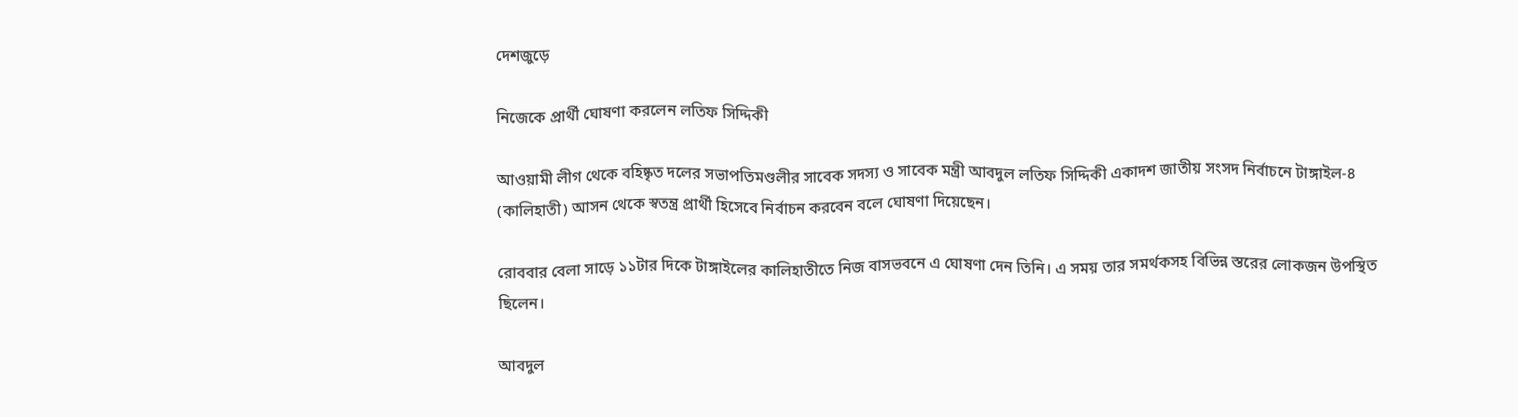দেশজুড়ে

নিজেকে প্রার্থী ঘোষণা করলেন লতিফ সিদ্দিকী

আওয়ামী লীগ থেকে বহিষ্কৃত দলের সভাপতিমণ্ডলীর সাবেক সদস্য ও সাবেক মন্ত্রী আবদুল লতিফ সিদ্দিকী একাদশ জাতীয় সংসদ নির্বাচনে টাঙ্গাইল-৪ (কালিহাতী) আসন থেকে স্বতন্ত্র প্রার্থী হিসেবে নির্বাচন করবেন বলে ঘোষণা দিয়েছেন।

রোববার বেলা সাড়ে ১১টার দিকে টাঙ্গাইলের কালিহাতীতে নিজ বাসভবনে এ ঘোষণা দেন তিনি। এ সময় তার সমর্থকসহ বিভিন্ন স্তরের লোকজন উপস্থিত ছিলেন।

আবদুল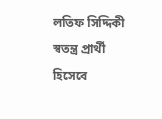লতিফ সিদ্দিকী স্বতন্ত্র প্রার্থী হিসেবে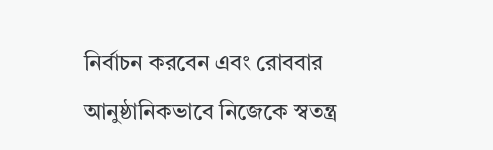নির্বাচন করবেন এবং রোববার আনুষ্ঠানিকভাবে নিজেকে স্বতন্ত্র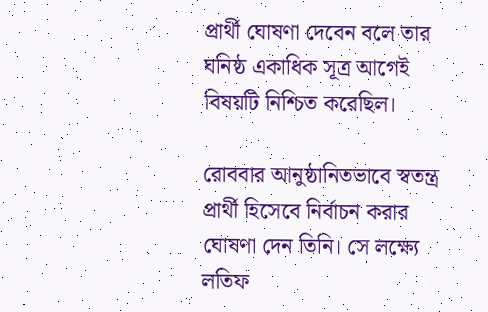প্রার্থী ঘোষণা দেবেন বলে তার ঘনিষ্ঠ একাধিক সূত্র আগেই বিষয়টি নিশ্চিত করেছিল।

রোববার আনুষ্ঠানিতভাবে স্বতন্ত্র প্রার্থী হিসেবে নির্বাচন করার ঘোষণা দেন তিনি। সে লক্ষ্যে লতিফ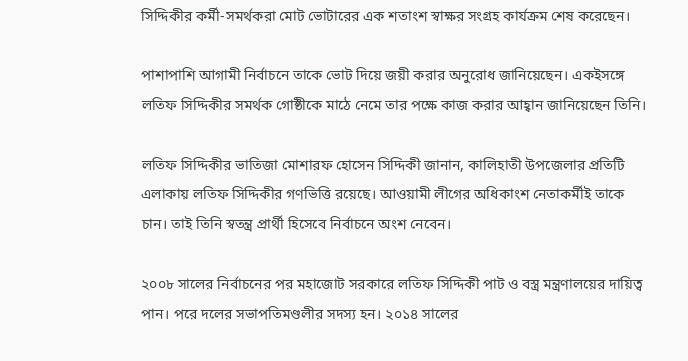সিদ্দিকীর কর্মী-সমর্থকরা মোট ভোটারের এক শতাংশ স্বাক্ষর সংগ্রহ কার্যক্রম শেষ করেছেন।

পাশাপাশি আগামী নির্বাচনে তাকে ভোট দিয়ে জয়ী করার অনুরোধ জানিয়েছেন। একইসঙ্গে লতিফ সিদ্দিকীর সমর্থক গোষ্ঠীকে মাঠে নেমে তার পক্ষে কাজ করার আহ্বান জানিয়েছেন তিনি।

লতিফ সিদ্দিকীর ভাতিজা মোশারফ হোসেন সিদ্দিকী জানান, কালিহাতী উপজেলার প্রতিটি এলাকায় লতিফ সিদ্দিকীর গণভিত্তি রয়েছে। আওয়ামী লীগের অধিকাংশ নেতাকর্মীই তাকে চান। তাই তিনি স্বতন্ত্র প্রার্থী হিসেবে নির্বাচনে অংশ নেবেন।

২০০৮ সালের নির্বাচনের পর মহাজোট সরকারে লতিফ সিদ্দিকী পাট ও বস্ত্র মন্ত্রণালয়ের দায়িত্ব পান। পরে দলের সভাপতিমণ্ডলীর সদস্য হন। ২০১৪ সালের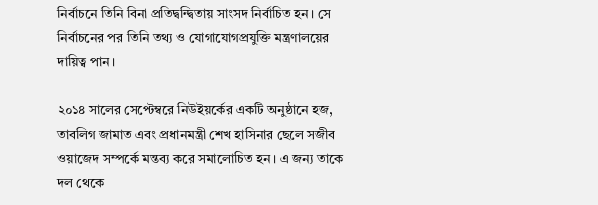নির্বাচনে তিনি বিনা প্রতিদ্বন্দ্বিতায় সাংসদ নির্বাচিত হন। সে নির্বাচনের পর তিনি তথ্য ও যোগাযোগপ্রযুক্তি মন্ত্রণালয়ের দায়িত্ব পান।

২০১৪ সালের সেপ্টেম্বরে নিউইয়র্কের একটি অনুষ্ঠানে হজ, তাবলিগ জামাত এবং প্রধানমন্ত্রী শেখ হাসিনার ছেলে সজীব ওয়াজেদ সম্পর্কে মন্তব্য করে সমালোচিত হন। এ জন্য তাকে দল থেকে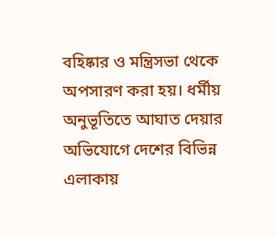বহিষ্কার ও মন্ত্রিসভা থেকে অপসারণ করা হয়। ধর্মীয় অনুভূতিতে আঘাত দেয়ার অভিযোগে দেশের বিভিন্ন এলাকায়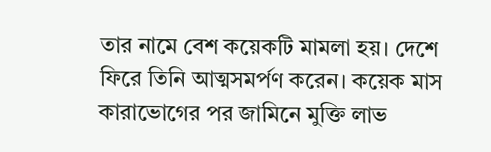তার নামে বেশ কয়েকটি মামলা হয়। দেশে ফিরে তিনি আত্মসমর্পণ করেন। কয়েক মাস কারাভোগের পর জামিনে মুক্তি লাভ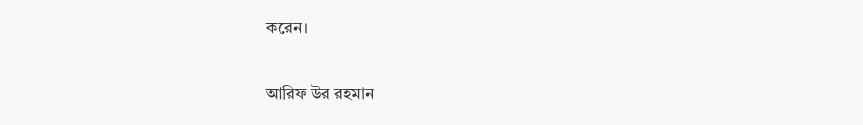করেন।

আরিফ উর রহমান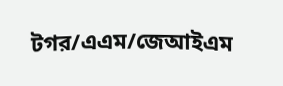টগর/এএম/জেআইএম